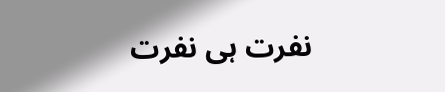نفرت ہی نفرت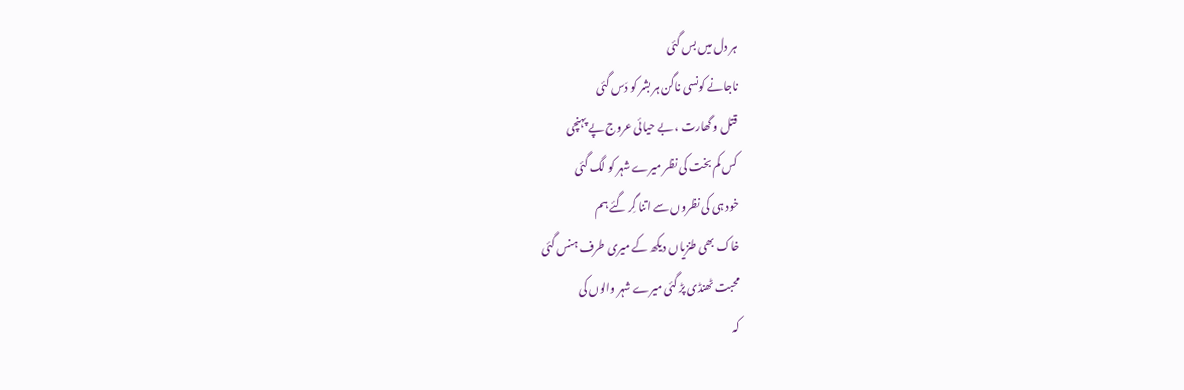ہر دل میں بس گئی
ناجانے کونسی ناگن ہر بشر کو دَس گئی
قتل و گھارت ، بے حیائی عروج پے پہنچی
کس کم بخت کی نظر میرے شہر کو لگ گئی
خود ہی کی نظروں سے اتنا گِر گئے ہم
خاک بھی طنزیاں دیکھ کے میری طرف ہنس گئی
محبت ٹھنڈی پڑ گئی میرے شہر والوں کی
کہ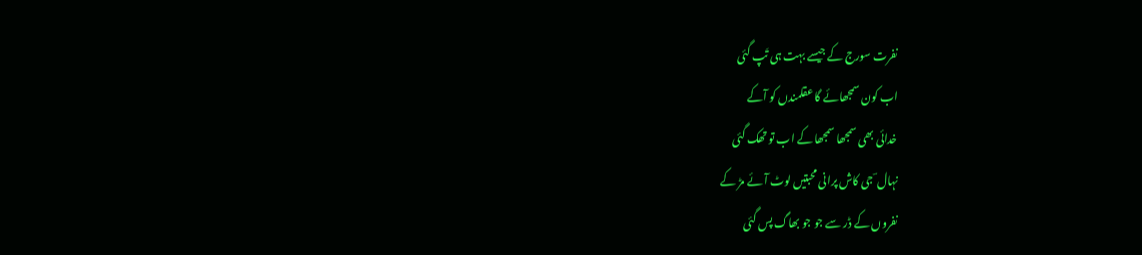نفرت سورج کے جیسے بہت ہی تَپ گئی
اب کون سمجھائے گا عقلمندں کو آکے
خدائی بھی سمجھا سمجھا کے اب تو تھک گئی
نہال ؔ جی کاش پرانی محبتیں لوٹ آئے مڑ کے
نفروں کے ڈر سے جو جو بھاگ پس گئی